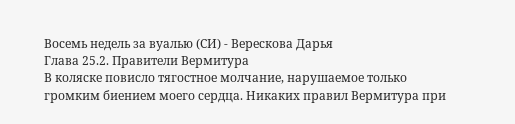Восемь недель за вуалью (СИ) - Верескова Дарья
Глава 25.2. Правители Вермитура
В коляске повисло тягостное молчание, нарушаемое только громким биением моего сердца. Никаких правил Вермитура при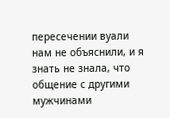пересечении вуали нам не объяснили, и я знать не знала, что общение с другими мужчинами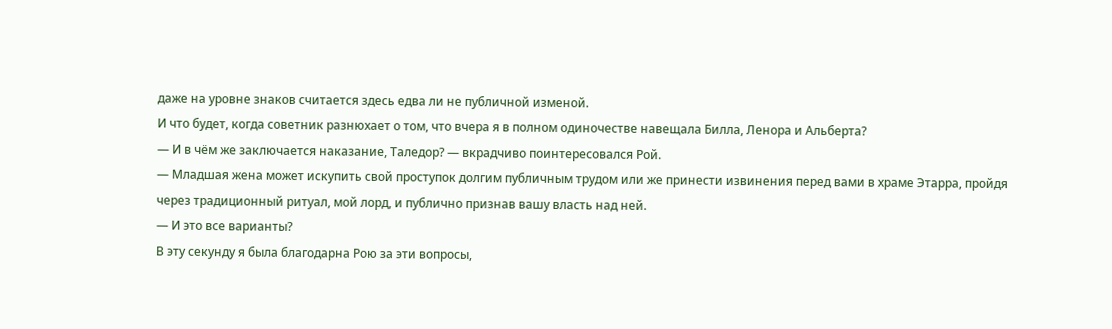даже на уровне знаков считается здесь едва ли не публичной изменой.
И что будет, когда советник разнюхает о том, что вчера я в полном одиночестве навещала Билла, Ленора и Альберта?
— И в чём же заключается наказание, Таледор? — вкрадчиво поинтересовался Рой.
— Младшая жена может искупить свой проступок долгим публичным трудом или же принести извинения перед вами в храме Этарра, пройдя через традиционный ритуал, мой лорд, и публично признав вашу власть над ней.
— И это все варианты?
В эту секунду я была благодарна Рою за эти вопросы,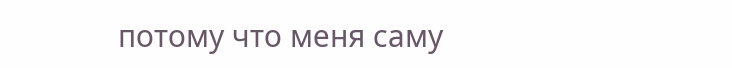потому что меня саму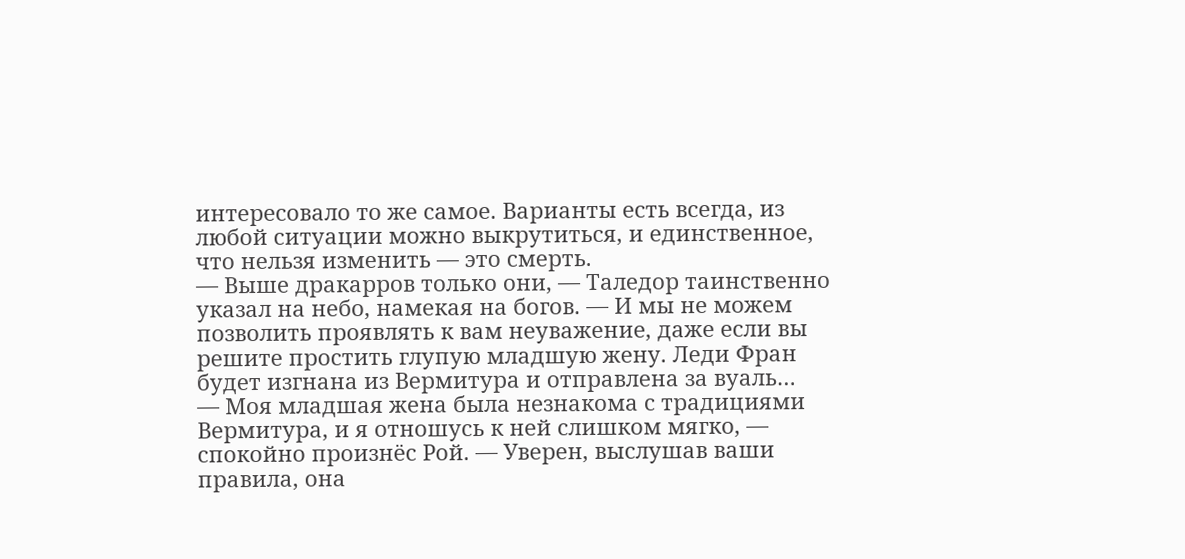интересовало то же самое. Варианты есть всегда, из любой ситуации можно выкрутиться, и единственное, что нельзя изменить — это смерть.
— Выше дракарров только они, — Таледор таинственно указал на небо, намекая на богов. — И мы не можем позволить проявлять к вам неуважение, даже если вы решите простить глупую младшую жену. Леди Фран будет изгнана из Вермитура и отправлена за вуаль…
— Моя младшая жена была незнакома с традициями Вермитура, и я отношусь к ней слишком мягко, — спокойно произнёс Рой. — Уверен, выслушав ваши правила, она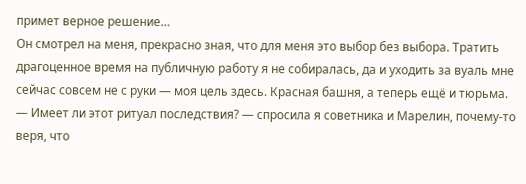примет верное решение…
Он смотрел на меня, прекрасно зная, что для меня это выбор без выбора. Тратить драгоценное время на публичную работу я не собиралась, да и уходить за вуаль мне сейчас совсем не с руки — моя цель здесь. Красная башня, а теперь ещё и тюрьма.
— Имеет ли этот ритуал последствия? — спросила я советника и Марелин, почему-то веря, что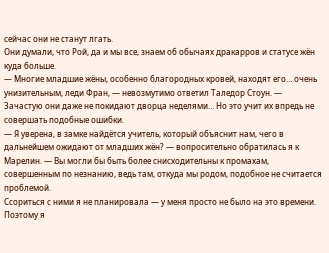сейчас они не станут лгать.
Они думали, что Рой, да и мы все, знаем об обычаях дракарров и статусе жён куда больше.
— Многие младшие жёны, особенно благородных кровей, находят его… очень унизительным, леди Фран, — невозмутимо ответил Таледор Стоун. — Зачастую они даже не покидают дворца неделями… Но это учит их впредь не совершать подобные ошибки.
— Я уверена, в замке найдётся учитель, который объяснит нам, чего в дальнейшем ожидают от младших жён? — вопросительно обратилась я к Марелин. — Вы могли бы быть более снисходительны к промахам, совершенным по незнанию, ведь там, откуда мы родом, подобное не считается проблемой.
Ссориться с ними я не планировала — у меня просто не было на это времени. Поэтому я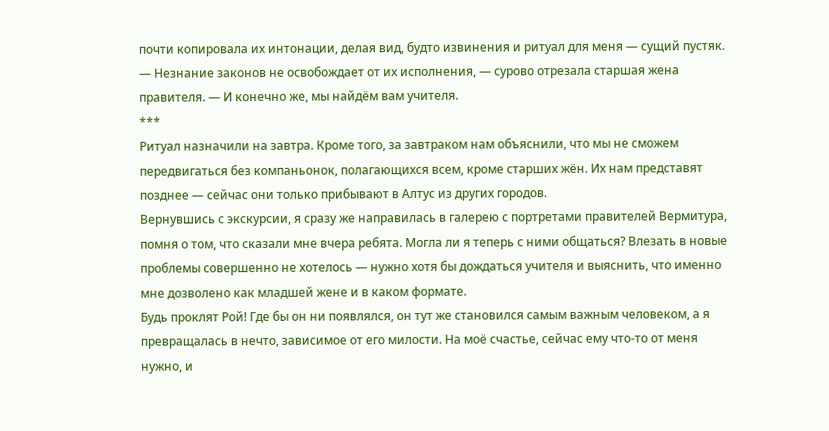почти копировала их интонации, делая вид, будто извинения и ритуал для меня — сущий пустяк.
— Незнание законов не освобождает от их исполнения, — сурово отрезала старшая жена правителя. — И конечно же, мы найдём вам учителя.
***
Ритуал назначили на завтра. Кроме того, за завтраком нам объяснили, что мы не сможем передвигаться без компаньонок, полагающихся всем, кроме старших жён. Их нам представят позднее — сейчас они только прибывают в Алтус из других городов.
Вернувшись с экскурсии, я сразу же направилась в галерею с портретами правителей Вермитура, помня о том, что сказали мне вчера ребята. Могла ли я теперь с ними общаться? Влезать в новые проблемы совершенно не хотелось — нужно хотя бы дождаться учителя и выяснить, что именно мне дозволено как младшей жене и в каком формате.
Будь проклят Рой! Где бы он ни появлялся, он тут же становился самым важным человеком, а я превращалась в нечто, зависимое от его милости. На моё счастье, сейчас ему что-то от меня нужно, и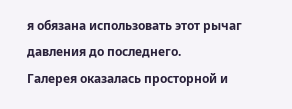я обязана использовать этот рычаг давления до последнего.
Галерея оказалась просторной и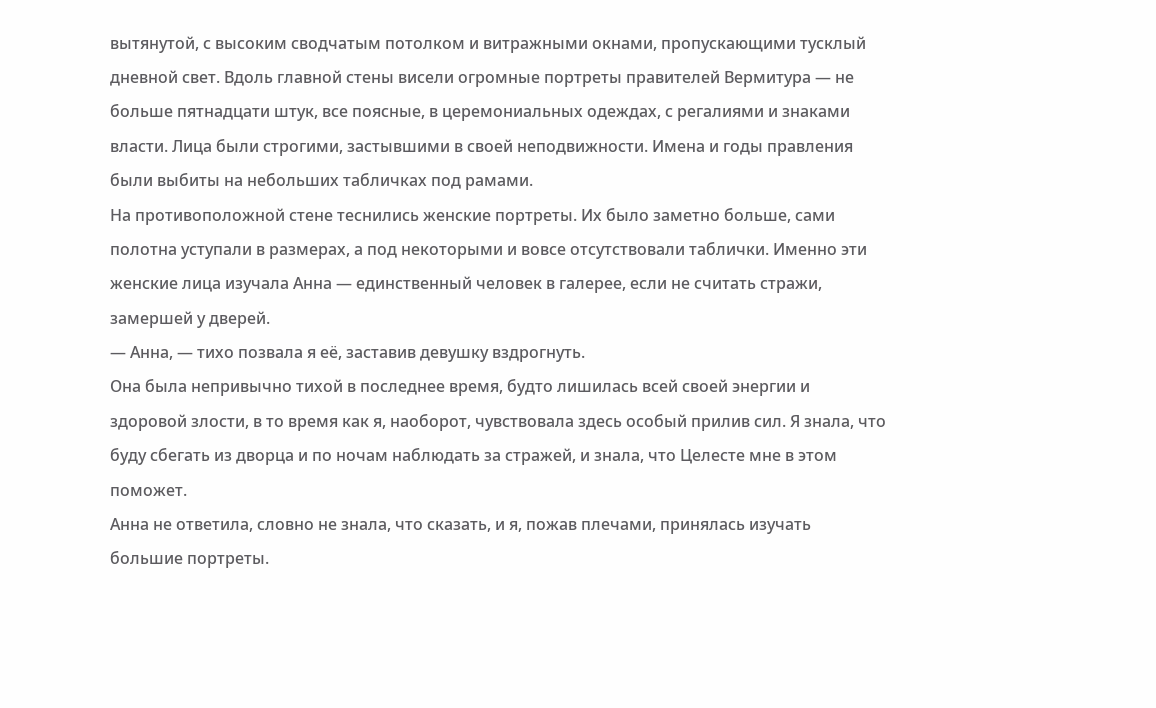вытянутой, с высоким сводчатым потолком и витражными окнами, пропускающими тусклый дневной свет. Вдоль главной стены висели огромные портреты правителей Вермитура — не больше пятнадцати штук, все поясные, в церемониальных одеждах, с регалиями и знаками власти. Лица были строгими, застывшими в своей неподвижности. Имена и годы правления были выбиты на небольших табличках под рамами.
На противоположной стене теснились женские портреты. Их было заметно больше, сами полотна уступали в размерах, а под некоторыми и вовсе отсутствовали таблички. Именно эти женские лица изучала Анна — единственный человек в галерее, если не считать стражи, замершей у дверей.
— Анна, — тихо позвала я её, заставив девушку вздрогнуть.
Она была непривычно тихой в последнее время, будто лишилась всей своей энергии и здоровой злости, в то время как я, наоборот, чувствовала здесь особый прилив сил. Я знала, что буду сбегать из дворца и по ночам наблюдать за стражей, и знала, что Целесте мне в этом поможет.
Анна не ответила, словно не знала, что сказать, и я, пожав плечами, принялась изучать большие портреты.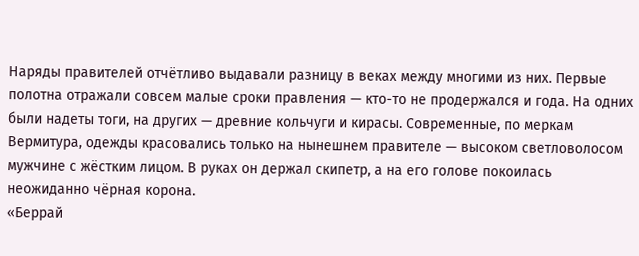Наряды правителей отчётливо выдавали разницу в веках между многими из них. Первые полотна отражали совсем малые сроки правления — кто-то не продержался и года. На одних были надеты тоги, на других — древние кольчуги и кирасы. Современные, по меркам Вермитура, одежды красовались только на нынешнем правителе — высоком светловолосом мужчине с жёстким лицом. В руках он держал скипетр, а на его голове покоилась неожиданно чёрная корона.
«Беррай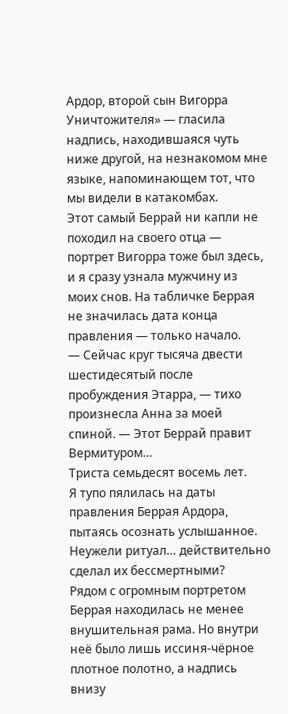Ардор, второй сын Вигорра Уничтожителя» — гласила надпись, находившаяся чуть ниже другой, на незнакомом мне языке, напоминающем тот, что мы видели в катакомбах.
Этот самый Беррай ни капли не походил на своего отца — портрет Вигорра тоже был здесь, и я сразу узнала мужчину из моих снов. На табличке Беррая не значилась дата конца правления — только начало.
— Сейчас круг тысяча двести шестидесятый после пробуждения Этарра, — тихо произнесла Анна за моей спиной. — Этот Беррай правит Вермитуром…
Триста семьдесят восемь лет.
Я тупо пялилась на даты правления Беррая Ардора, пытаясь осознать услышанное. Неужели ритуал… действительно сделал их бессмертными?
Рядом с огромным портретом Беррая находилась не менее внушительная рама. Но внутри неё было лишь иссиня-чёрное плотное полотно, а надпись внизу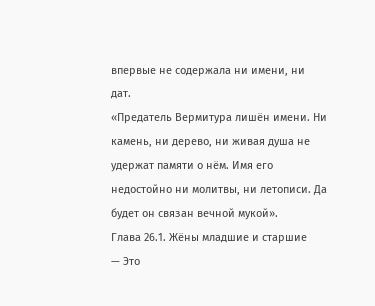впервые не содержала ни имени, ни дат.
«Предатель Вермитура лишён имени. Ни камень, ни дерево, ни живая душа не удержат памяти о нём. Имя его недостойно ни молитвы, ни летописи. Да будет он связан вечной мукой».
Глава 26.1. Жёны младшие и старшие
— Это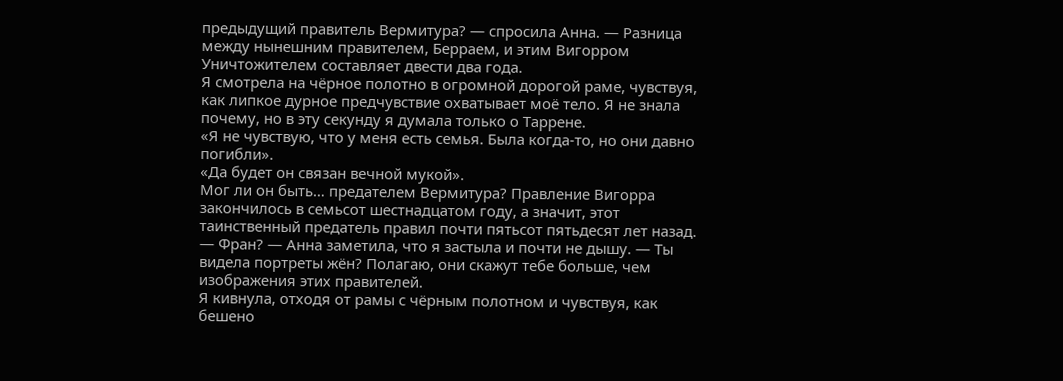предыдущий правитель Вермитура? — спросила Анна. — Разница между нынешним правителем, Берраем, и этим Вигорром Уничтожителем составляет двести два года.
Я смотрела на чёрное полотно в огромной дорогой раме, чувствуя, как липкое дурное предчувствие охватывает моё тело. Я не знала почему, но в эту секунду я думала только о Таррене.
«Я не чувствую, что у меня есть семья. Была когда-то, но они давно погибли».
«Да будет он связан вечной мукой».
Мог ли он быть… предателем Вермитура? Правление Вигорра закончилось в семьсот шестнадцатом году, а значит, этот таинственный предатель правил почти пятьсот пятьдесят лет назад.
— Фран? — Анна заметила, что я застыла и почти не дышу. — Ты видела портреты жён? Полагаю, они скажут тебе больше, чем изображения этих правителей.
Я кивнула, отходя от рамы с чёрным полотном и чувствуя, как бешено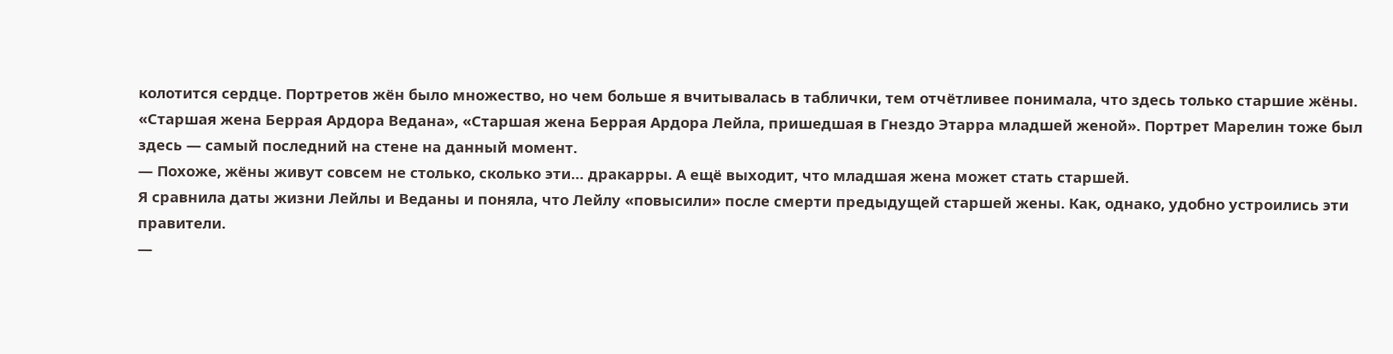колотится сердце. Портретов жён было множество, но чем больше я вчитывалась в таблички, тем отчётливее понимала, что здесь только старшие жёны.
«Старшая жена Беррая Ардора Ведана», «Старшая жена Беррая Ардора Лейла, пришедшая в Гнездо Этарра младшей женой». Портрет Марелин тоже был здесь — самый последний на стене на данный момент.
— Похоже, жёны живут совсем не столько, сколько эти… дракарры. А ещё выходит, что младшая жена может стать старшей.
Я сравнила даты жизни Лейлы и Веданы и поняла, что Лейлу «повысили» после смерти предыдущей старшей жены. Как, однако, удобно устроились эти правители.
—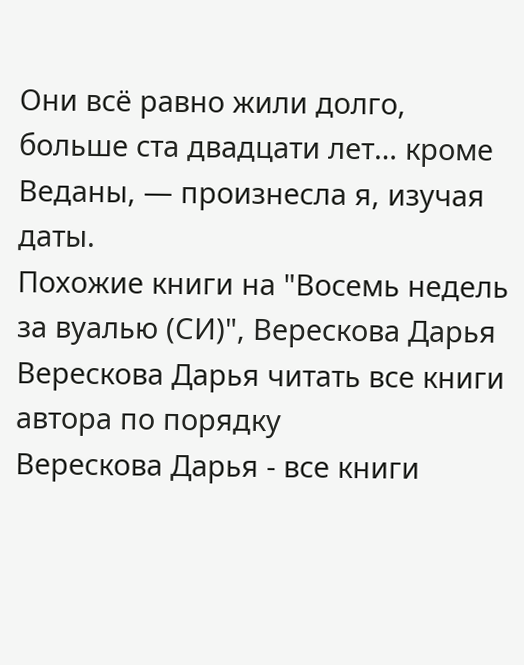Они всё равно жили долго, больше ста двадцати лет… кроме Веданы, — произнесла я, изучая даты.
Похожие книги на "Восемь недель за вуалью (СИ)", Верескова Дарья
Верескова Дарья читать все книги автора по порядку
Верескова Дарья - все книги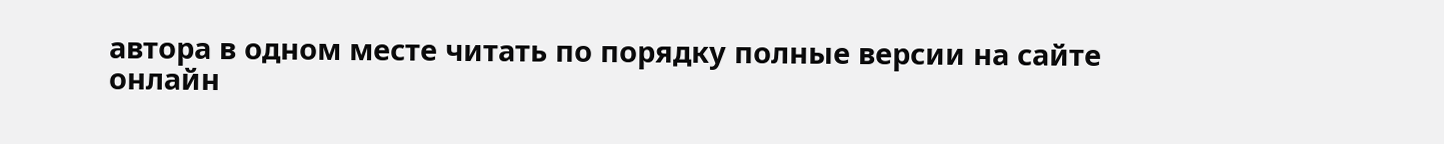автора в одном месте читать по порядку полные версии на сайте онлайн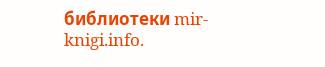библиотеки mir-knigi.info.